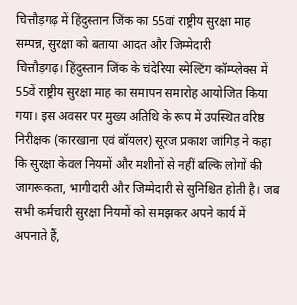चित्तौड़गढ़ में हिंदुस्तान जिंक का 55वां राष्ट्रीय सुरक्षा माह सम्पन्न, सुरक्षा को बताया आदत और जिम्मेदारी
चित्तौड़गढ़। हिंदुस्तान जिंक के चंदेरिया स्मेल्टिंग कॉम्प्लेक्स में 55वें राष्ट्रीय सुरक्षा माह का समापन समारोह आयोजित किया गया। इस अवसर पर मुख्य अतिथि के रूप में उपस्थित वरिष्ठ निरीक्षक (कारखाना एवं बॉयलर) सूरज प्रकाश जांगिड़ ने कहा कि सुरक्षा केवल नियमों और मशीनों से नहीं बल्कि लोगों की जागरूकता, भागीदारी और जिम्मेदारी से सुनिश्चित होती है। जब सभी कर्मचारी सुरक्षा नियमों को समझकर अपने कार्य में अपनाते हैं,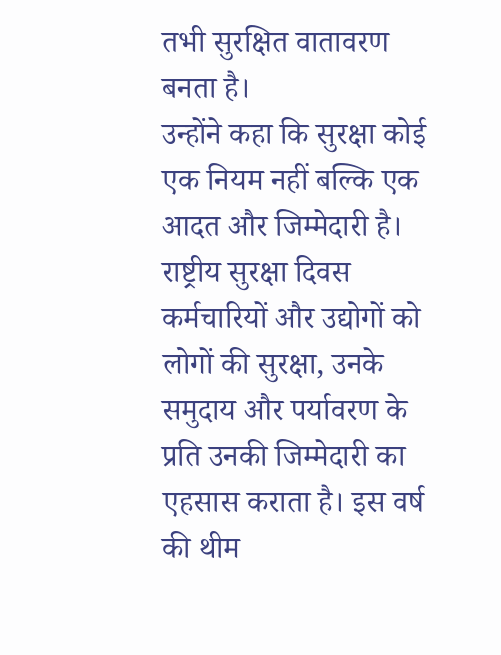तभी सुरक्षित वातावरण बनता है।
उन्होंने कहा कि सुरक्षा कोई एक नियम नहीं बल्कि एक आदत और जिम्मेदारी है। राष्ट्रीय सुरक्षा दिवस कर्मचारियों और उद्योगों को लोगों की सुरक्षा, उनके समुदाय और पर्यावरण के प्रति उनकी जिम्मेदारी का एहसास कराता है। इस वर्ष की थीम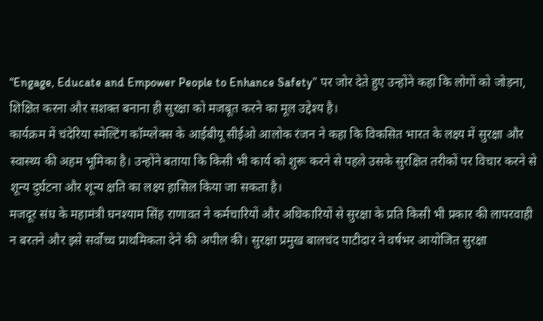“Engage, Educate and Empower People to Enhance Safety” पर जोर देते हुए उन्होंने कहा कि लोगों को जोड़ना, शिक्षित करना और सशक्त बनाना ही सुरक्षा को मजबूत करने का मूल उद्देश्य है।
कार्यक्रम में चंदेरिया स्मेल्टिंग कॉम्प्लेक्स के आईबीयू सीईओ आलोक रंजन ने कहा कि विकसित भारत के लक्ष्य में सुरक्षा और स्वास्थ्य की अहम भूमिका है। उन्होंने बताया कि किसी भी कार्य को शुरू करने से पहले उसके सुरक्षित तरीकों पर विचार करने से शून्य दुर्घटना और शून्य क्षति का लक्ष्य हासिल किया जा सकता है।
मजदूर संघ के महामंत्री घनश्याम सिंह राणावत ने कर्मचारियों और अधिकारियों से सुरक्षा के प्रति किसी भी प्रकार की लापरवाही न बरतने और इसे सर्वोच्च प्राथमिकता देने की अपील की। सुरक्षा प्रमुख बालचंद पाटीदार ने वर्षभर आयोजित सुरक्षा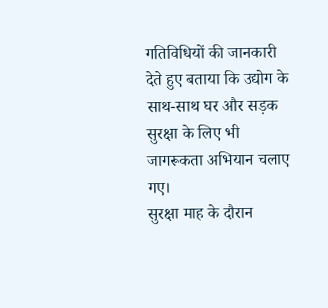गतिविधियों की जानकारी देते हुए बताया कि उद्योग के साथ-साथ घर और सड़क सुरक्षा के लिए भी जागरूकता अभियान चलाए गए।
सुरक्षा माह के दौरान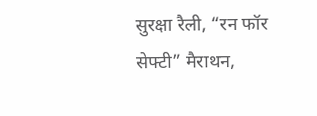सुरक्षा रैली, “रन फॉर सेफ्टी” मैराथन,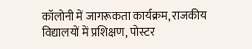कॉलोनी में जागरूकता कार्यक्रम, राजकीय विद्यालयों में प्रशिक्षण, पोस्टर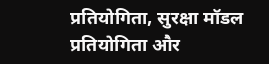प्रतियोगिता, सुरक्षा मॉडल प्रतियोगिता और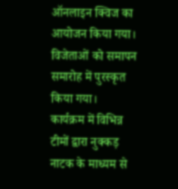ऑनलाइन क्विज का आयोजन किया गया। विजेताओं को समापन समारोह में पुरस्कृत किया गया।
कार्यक्रम में विभिन्न टीमों द्वारा नुक्कड़ नाटक के माध्यम से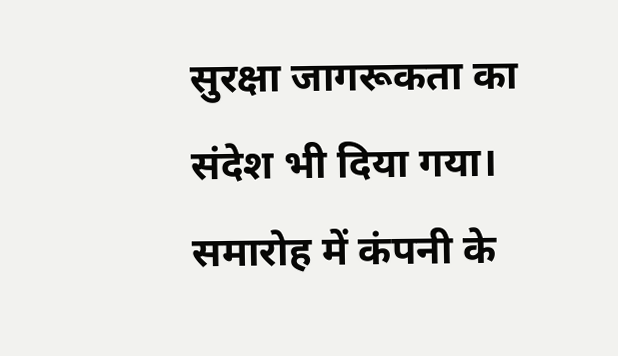सुरक्षा जागरूकता का संदेश भी दिया गया। समारोह में कंपनी के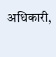अधिकारी,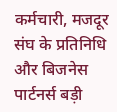कर्मचारी, मजदूर संघ के प्रतिनिधि और बिजनेस पार्टनर्स बड़ी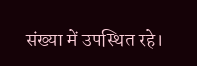संख्या में उपस्थित रहे।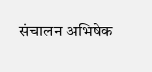संचालन अभिषेक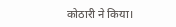कोठारी ने किया।